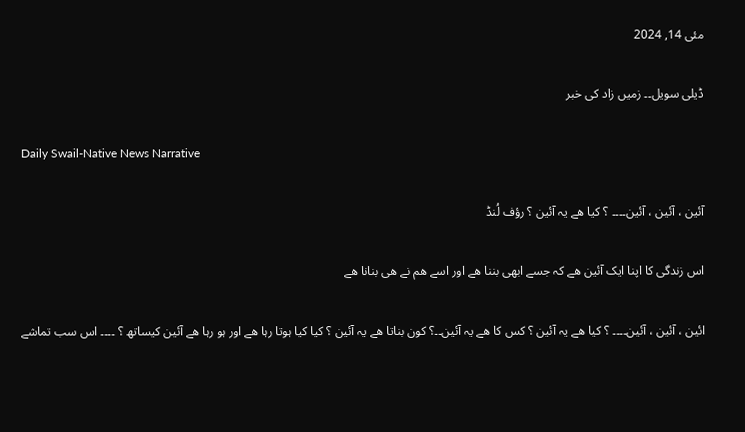مئی 14, 2024

ڈیلی سویل۔۔ زمیں زاد کی خبر

Daily Swail-Native News Narrative

آئین ، آئین ، آئین۔۔۔۔ ؟ کیا ھے یہ آئین ؟ رؤف لُنڈ

اس زندگی کا اپنا ایک آئین ھے کہ جسے ابھی بننا ھے اور اسے ھم نے ھی بنانا ھے

ائین ، آئین ، آئین۔۔۔۔ ؟ کیا ھے یہ آئین ؟ کس کا ھے یہ آئین۔۔؟ کون بناتا ھے یہ آئین ؟ کیا کیا ہوتا رہا ھے اور ہو رہا ھے آئین کیساتھ ؟ ۔۔۔۔ اس سب تماشے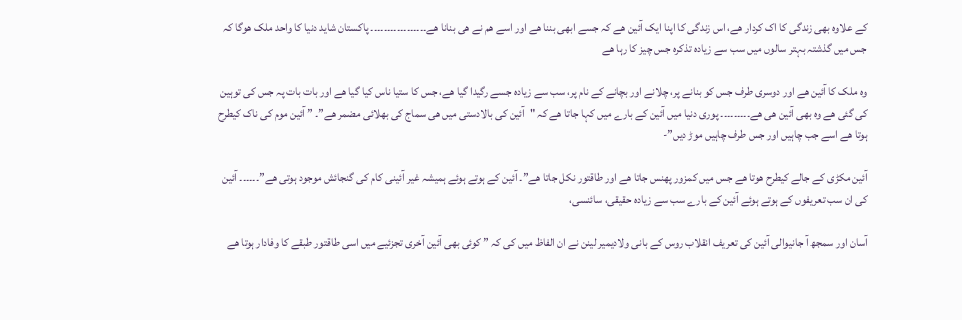کے علاوہ بھی زندگی کا اک کردار ھے، اس زندگی کا اپنا ایک آئین ھے کہ جسے ابھی بننا ھے اور اسے ھم نے ھی بنانا ھے۔۔۔۔۔۔۔۔۔۔۔۔۔۔۔۔۔ پاکستان شاید دنیا کا واحد ملک ھوگا کہ جس میں گذشتہ بہتر سالوں میں سب سے زیادہ تذکرہ جس چیز کا رہا ھے

وہ ملک کا آئین ھے اور دوسری طرف جس کو بنانے پر، چلانے اور بچانے کے نام پر، سب سے زیادہ جسے رگیدا گیا ھے، جس کا ستیا ناس کیا گیا ھے اور بات بات پہ جس کی توہین کی گئی ھے وہ بھی آئین ھی ھے۔۔۔۔۔۔۔۔۔ پوری دنیا میں آئین کے بارے میں کہا جاتا ھے کہ "آئین کی بالادستی میں ھی سماج کی بھلائی مضمر ھے”۔ ” آئین موم کی ناک کیطرح ہوتا ھے اسے جب چاہیں اور جس طرف چاہیں موڑ دیں”-

آئین مکڑی کے جالے کیطرح ھوتا ھے جس میں کمزور پھنس جاتا ھے اور طاقتور نکل جاتا ھے”۔ آئین کے ہوتے ہوئے ہمیشہ غیر آئینی کام کی گنجائش موجود ہوتی ھے”۔۔۔۔۔۔ آئین کی ان سب تعریفوں کے ہوتے ہوئے آئین کے بارے سب سے زیادہ حقیقی، سائنسی،

آسان اور سمجھ آ جانیوالی آئین کی تعریف انقلاب روس کے بانی ولادیمیر لینن نے ان الفاظ میں کی کہ ” کوئی بھی آئین آخری تجزئیے میں اسی طاقتور طبقے کا وفادار ہوتا ھے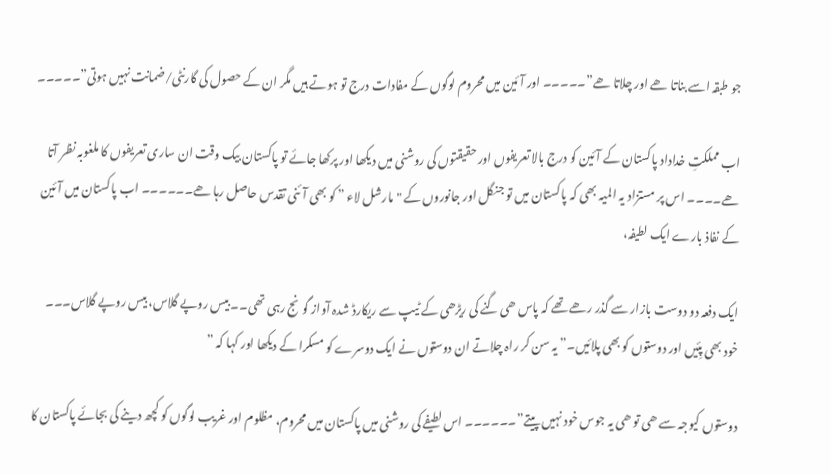جو طبقہ اسے بناتا ھے اور چلاتا ھے”۔۔۔۔۔ اور آئین میں محروم لوگوں کے مفادات درج تو ہوتے ہیں مگر ان کے حصول کی گارنٹی/ضمانت نہیں ہوتی”۔۔۔۔۔

اب مملکتِ خداداد پاکستان کے آئین کو درج بالا تعریفوں اور حقیقتوں کی روشنی میں دیکھا اور پرکھا جائے تو پاکستان بیک وقت ان ساری تعریفوں کا ملغوبہ نظر آتا ھے۔۔۔۔ اس پر مستزاد یہ المیہ بھی کہ پاکستان میں تو جنگل اور جانوروں کے "مارشل لاء ” کو بھی آئنی تقدس حاصل رہا ھے۔۔۔۔۔۔ اب پاکستان میں آئین کے نفاذ بارے ایک لطیفہ،

ایک دفعہ دو دوست بازار سے گذر رھے تھے کہ پاس ھی گنے کی ریڑھی کے ٹیپ سے ریکارڈ شدہ آواز گونج رہی تھی۔۔ بیس روپے گلاس، بیس روپے گلاس۔۔۔ خود بھی پِئیں اور دوستوں کو بھی پلائیں۔” یہ سن کر راہ چلاتے ان دوستوں نے ایک دوسرے کو مسکرا کے دیکھا اور کہا کہ ”

دوستوں کیوجہ سے ھی تو ھی یہ جوس خود نہیں پیتے”۔۔۔۔۔۔ اس لطیفے کی روشنی میں پاکستان میں محروم، مظلوم اور غریب لوگوں کو کچھ دینے کی بجائے پاکستان کا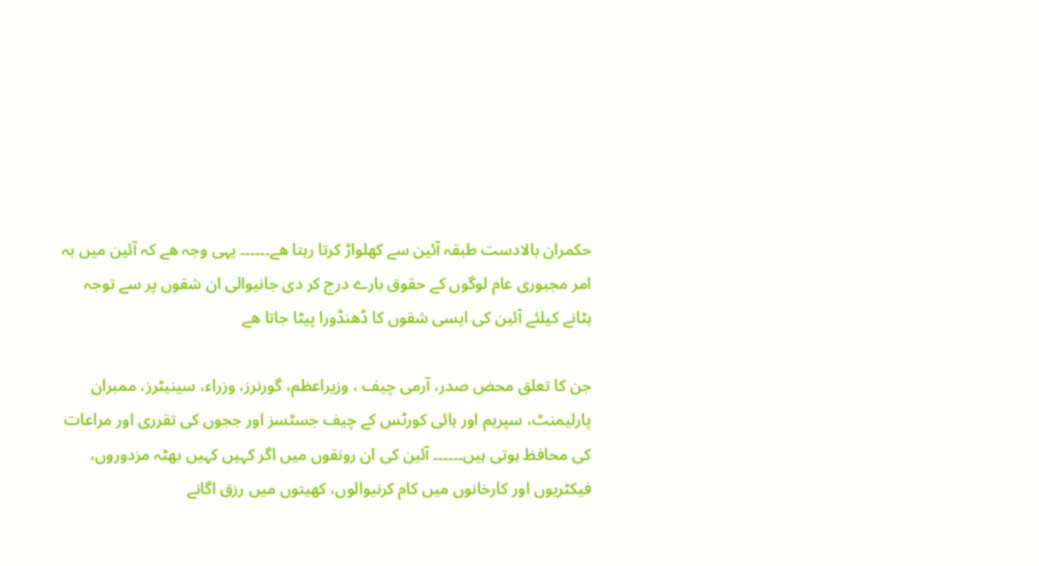حکمران بالادست طبقہ آئین سے کھلواڑ کرتا رہتا ھے۔۔۔۔۔۔ یہی وجہ ھے کہ آئین میں بہ امر مجبوری عام لوگوں کے حقوق بارے درج کر دی جانیوالی ان شقوں پر سے توجہ ہٹانے کیلئے آئین کی ایسی شقوں کا ڈھنڈورا پیٹا جاتا ھے

جن کا تعلق محض صدر، آرمی چیف ، وزیراعظم، گورنرز، وزراء، سینیٹرز، ممبران پارلیمنٹ، سپریم اور ہائی کورٹس کے چیف جسٹسز اور ججوں کی تقرری اور مراعات کی محافظ ہوتی ہیں۔۔۔۔۔۔ آئین کی ان رونقوں میں اگر کہیں کہیں بھٹہ مزدوروں، فیکٹریوں اور کارخانوں میں کام کرنیوالوں، کھیتوں میں رزق اگانے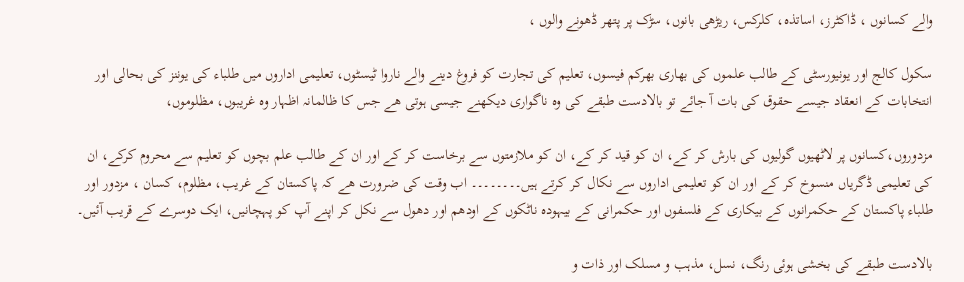والے کسانوں ، ڈاکٹرز، اساتذہ، کلرکس، ریڑھی بانوں، سڑک پر پتھر ڈھونے والوں ،

سکول کالج اور یونیورسٹی کے طالب علموں کی بھاری بھرکم فیسوں، تعلیم کی تجارت کو فروغ دینے والے ناروا ٹیسٹوں، تعلیمی اداروں میں طلباء کی یوننز کی بحالی اور انتخابات کے انعقاد جیسے حقوق کی بات آ جائے تو بالادست طبقے کی وہ ناگواری دیکھنے جیسی ہوتی ھے جس کا ظالمانہ اظہار وہ غریبوں، مظلوموں،

مزدوروں،کسانوں پر لاٹھیوں گولیوں کی بارش کر کے، ان کو قید کر کے، ان کو ملازمتوں سے برخاست کر کے اور ان کے طالب علم بچوں کو تعلیم سے محروم کرکے، ان کی تعلیمی ڈگریاں منسوخ کر کے اور ان کو تعلیمی اداروں سے نکال کر کرتے ہیں۔۔۔۔۔۔۔۔ اب وقت کی ضرورت ھے کہ پاکستان کے غریب، مظلوم، کسان ، مزدور اور طلباء پاکستان کے حکمرانوں کے بیکاری کے فلسفوں اور حکمرانی کے بیہودہ ناٹکوں کے اودھم اور دھول سے نکل کر اپنے آپ کو پہچانیں، ایک دوسرے کے قریب آئیں۔

بالادست طبقے کی بخشی ہوئی رنگ، نسل، مذہب و مسلک اور ذات و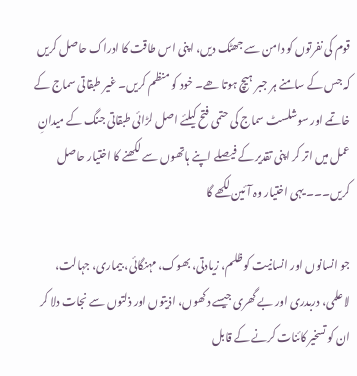قوم کی نفرتوں کو دامن سے جھٹک دیں، اپنی اس طاقت کا ادراک حاصل کریں کہ جس کے سامنے ہر جبر ہیچ ہوتا ھے۔ خود کو منظم کریں۔ غیر طبقاتی سماج کے خاتمے اور سوشلسٹ سماج کی حتمی فتح کیلئے اصل لڑائی طبقاتی جنگ کے میدانِ عمل میں اتر کر اپنی تقدیر کے فیصلے اپنے ہاتھوں سے لکھنے کا اختیار حاصل کریں۔۔۔ یہی اختیار وہ آئین لکھے گا

جو انسانوں اور انسانیت کو ظلم، زیادتی، بھوک، مہنگائی، بیماری، جہالت، لاعلمی، دربدری اور بے گھری جیسے دکھوں، اذیتوں اور ذلتوں سے نجات دلا کر ان کو تسخیر کائنات کرنے کے قابل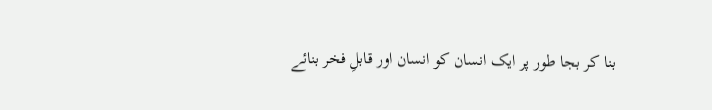بنا کر بجا طور پر ایک انسان کو انسان اور قابلِ فخر بنائے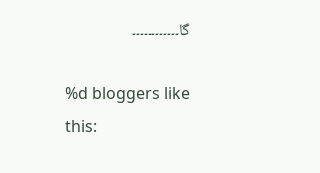گا۔۔۔۔۔۔۔۔۔۔۔۔

%d bloggers like this: